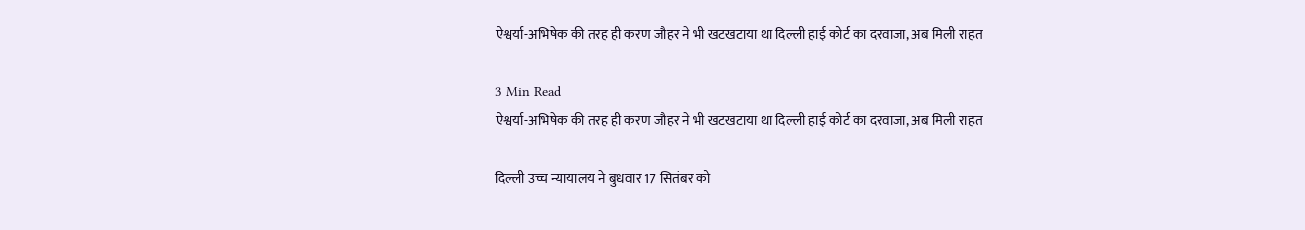ऐश्वर्या-अभिषेक की तरह ही करण जौहर ने भी खटखटाया था दिल्ली हाई कोर्ट का दरवाजा, अब मिली राहत

3 Min Read
ऐश्वर्या-अभिषेक की तरह ही करण जौहर ने भी खटखटाया था दिल्ली हाई कोर्ट का दरवाजा, अब मिली राहत

दिल्ली उच्च न्यायालय ने बुधवार 17 सितंबर को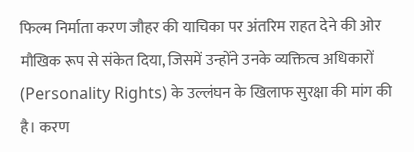फिल्म निर्माता करण जौहर की याचिका पर अंतरिम राहत देने की ओर मौखिक रूप से संकेत दिया, जिसमें उन्होंने उनके व्यक्तित्व अधिकारों (Personality Rights) के उल्लंघन के खिलाफ सुरक्षा की मांग की है। करण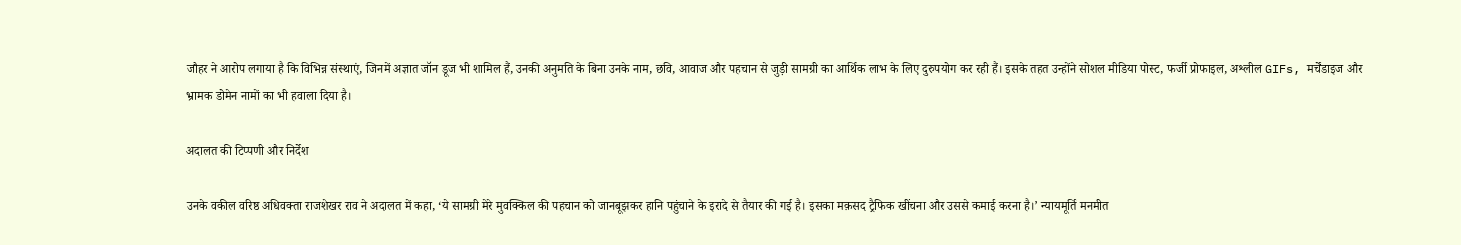जौहर ने आरोप लगाया है कि विभिन्न संस्थाएं, जिनमें अज्ञात जॉन डूज भी शामिल हैं, उनकी अनुमति के बिना उनके नाम, छवि, आवाज और पहचान से जुड़ी सामग्री का आर्थिक लाभ के लिए दुरुपयोग कर रही हैं। इसके तहत उन्होंने सोशल मीडिया पोस्ट, फर्जी प्रोफाइल, अश्लील GIFs, मर्चेंडाइज और भ्रामक डोमेन नामों का भी हवाला दिया है।

अदालत की टिप्पणी और निर्देश

उनके वकील वरिष्ठ अधिवक्ता राजशेखर राव ने अदालत में कहा, ‘ये सामग्री मेरे मुवक्किल की पहचान को जानबूझकर हानि पहुंचाने के इरादे से तैयार की गई है। इसका मक़सद ट्रैफिक खींचना और उससे कमाई करना है।’ न्यायमूर्ति मनमीत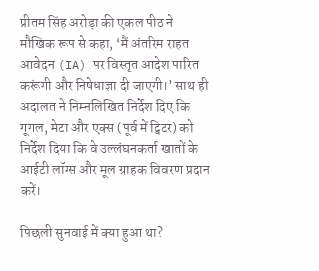प्रीतम सिंह अरोड़ा की एकल पीठ ने मौखिक रूप से कहा, ‘मैं अंतरिम राहत आवेदन (IA) पर विस्तृत आदेश पारित करूंगी और निषेधाज्ञा दी जाएगी।’ साथ ही अदालत ने निम्नलिखित निर्देश दिए कि गूगल, मेटा और एक्स (पूर्व में ट्विटर) को निर्देश दिया कि वे उल्लंघनकर्ता खातों के आईटी लॉग्स और मूल ग्राहक विवरण प्रदान करें।

पिछली सुनवाई में क्या हुआ था?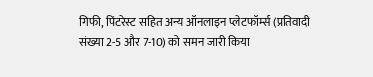गिफी, पिंटरेस्ट सहित अन्य ऑनलाइन प्लेटफॉर्म्स (प्रतिवादी संख्या 2-5 और 7-10) को समन जारी किया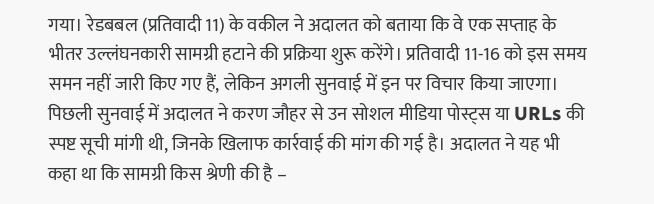गया। रेडबबल (प्रतिवादी 11) के वकील ने अदालत को बताया कि वे एक सप्ताह के भीतर उल्लंघनकारी सामग्री हटाने की प्रक्रिया शुरू करेंगे। प्रतिवादी 11-16 को इस समय समन नहीं जारी किए गए हैं, लेकिन अगली सुनवाई में इन पर विचार किया जाएगा। पिछली सुनवाई में अदालत ने करण जौहर से उन सोशल मीडिया पोस्ट्स या URLs की स्पष्ट सूची मांगी थी, जिनके खिलाफ कार्रवाई की मांग की गई है। अदालत ने यह भी कहा था कि सामग्री किस श्रेणी की है –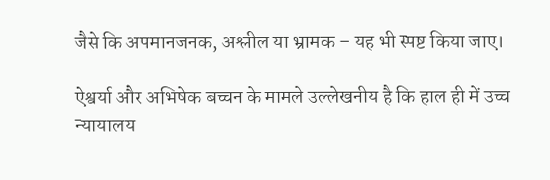जैसे कि अपमानजनक, अश्लील या भ्रामक – यह भी स्पष्ट किया जाए।

ऐश्वर्या और अभिषेक बच्चन के मामले उल्लेखनीय है कि हाल ही में उच्च न्यायालय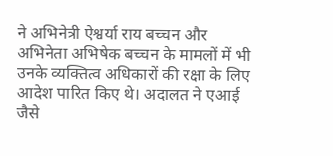ने अभिनेत्री ऐश्वर्या राय बच्चन और अभिनेता अभिषेक बच्चन के मामलों में भी उनके व्यक्तित्व अधिकारों की रक्षा के लिए आदेश पारित किए थे। अदालत ने एआई जैसे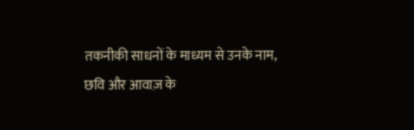तकनीकी साधनों के माध्यम से उनके नाम, छवि और आवाज़ के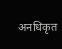अनधिकृत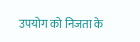उपयोग को निजता के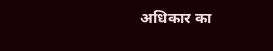अधिकार का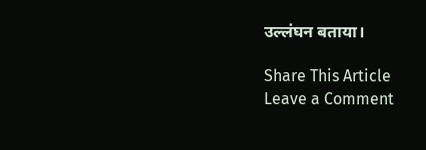उल्लंघन बताया।

Share This Article
Leave a Comment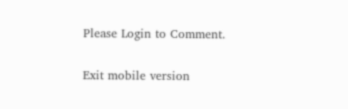Please Login to Comment.

Exit mobile version